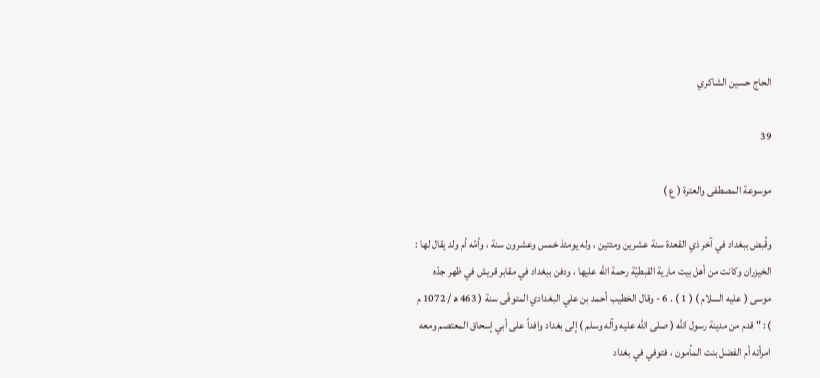الحاج حسين الشاكري

39

موسوعة المصطفى والعترة ( ع )

وقُبض ببغداد في آخر ذي القعدة سنة عشرين ومئتين ، وله يومئذ خمس وعشرون سنة ، وأمّه أم ولد يقال لها : الخيزران وكانت من أهل بيت مارية القبطيّة رحمة الله عليها ، ودفن ببغداد في مقابر قريش في ظهر جدّه موسى ( عليه السلام ) ( 1 ) . 6 - وقال الخطيب أحمد بن علي البغدادي المتوفّى سنة ( 463 ه‍ / 1072 م ) : " قدم من مدينة رسول الله ( صلى الله عليه وآله وسلم ) إلى بغداد وافداً على أبي إسحاق المعتصم ومعه امرأته أم الفضل بنت المأمون ، فتوفي في بغداد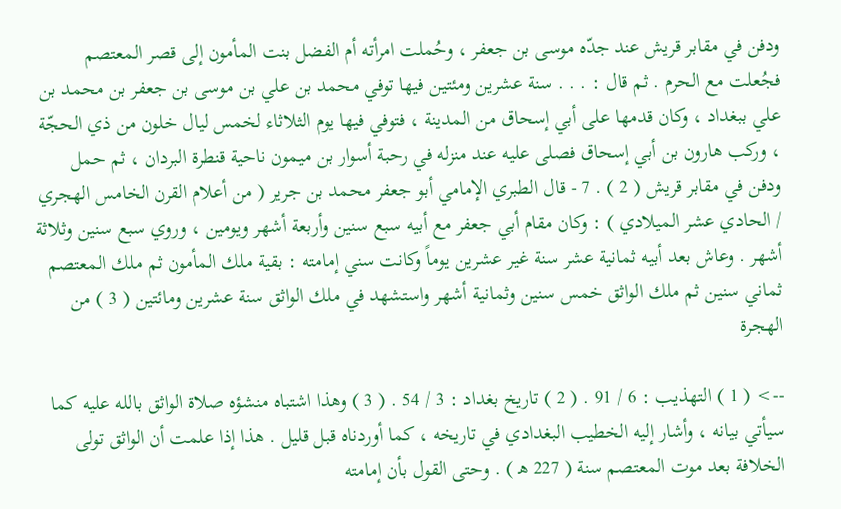ودفن في مقابر قريش عند جدّه موسى بن جعفر ، وحُملت امرأته أم الفضل بنت المأمون إلى قصر المعتصم فجُعلت مع الحرم . ثم قال : . . . سنة عشرين ومئتين فيها توفي محمد بن علي بن موسى بن جعفر بن محمد بن علي ببغداد ، وكان قدمها على أبي إسحاق من المدينة ، فتوفي فيها يوم الثلاثاء لخمس ليال خلون من ذي الحجّة ، وركب هارون بن أبي إسحاق فصلى عليه عند منزله في رحبة أسوار بن ميمون ناحية قنطرة البردان ، ثم حمل ودفن في مقابر قريش ( 2 ) . 7 - قال الطبري الإمامي أبو جعفر محمد بن جرير ( من أعلام القرن الخامس الهجري / الحادي عشر الميلادي ) : وكان مقام أبي جعفر مع أبيه سبع سنين وأربعة أشهر ويومين ، وروي سبع سنين وثلاثة أشهر . وعاش بعد أبيه ثمانية عشر سنة غير عشرين يوماً وكانت سني إمامته : بقية ملك المأمون ثم ملك المعتصم ثماني سنين ثم ملك الواثق خمس سنين وثمانية أشهر واستشهد في ملك الواثق سنة عشرين ومائتين ( 3 ) من الهجرة

--> ( 1 ) التهذيب : 6 / 91 . ( 2 ) تاريخ بغداد : 3 / 54 . ( 3 ) وهذا اشتباه منشؤه صلاة الواثق بالله عليه كما سيأتي بيانه ، وأشار إليه الخطيب البغدادي في تاريخه ، كما أوردناه قبل قليل . هذا إذا علمت أن الواثق تولى الخلافة بعد موت المعتصم سنة ( 227 ه‍ ) . وحتى القول بأن إمامته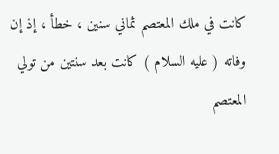كانت في ملك المعتصم ثماني سنين ، خطأ ، إذ إن وفاته ( عليه السلام ) كانت بعد سنتين من تولي المعتصم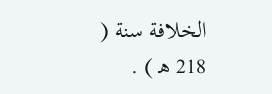الخلافة سنة ( 218 ه‍ ) .